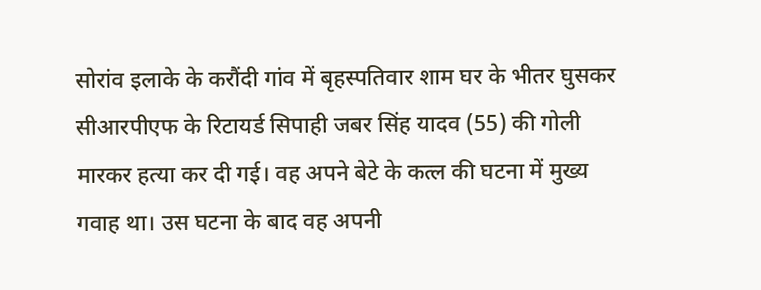सोरांव इलाके के करौंदी गांव में बृहस्पतिवार शाम घर के भीतर घुसकर सीआरपीएफ के रिटायर्ड सिपाही जबर सिंह यादव (55) की गोली मारकर हत्या कर दी गई। वह अपने बेटे के कत्ल की घटना में मुख्य गवाह था। उस घटना के बाद वह अपनी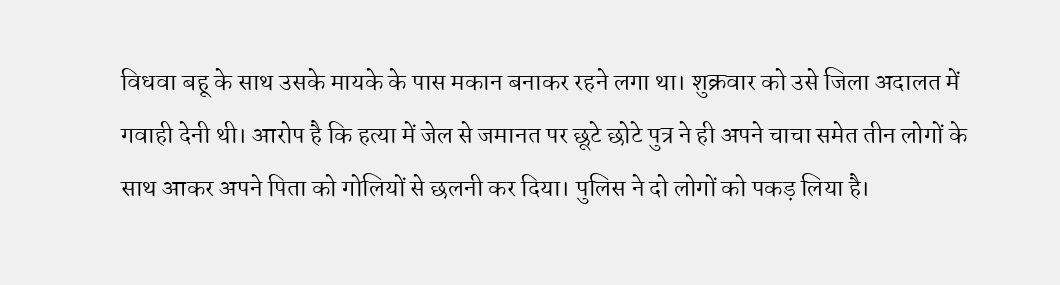विधवा बहू के साथ उसके मायके के पास मकान बनाकर रहने लगा था। शुक्रवार को उसे जिला अदालत में गवाही देनी थी। आरोप है कि हत्या में जेल से जमानत पर छूटे छोटे पुत्र ने ही अपने चाचा समेत तीन लोगों के साथ आकर अपने पिता को गोलियों से छलनी कर दिया। पुलिस ने दो लोगों को पकड़ लिया है।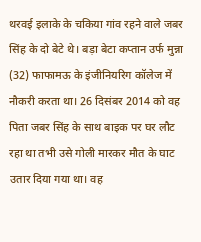थरवई इलाके के चकिया गांव रहने वाले जबर सिंह के दो बेटे थे। बड़ा बेटा कप्तान उर्फ मुन्ना (32) फाफामऊ के इंजीनियरिग कॉलेज में नौकरी करता था। 26 दिसंबर 2014 को वह पिता जबर सिंह के साथ बाइक पर घर लौट रहा था तभी उसे गोली मारकर मौत के घाट उतार दिया गया था। वह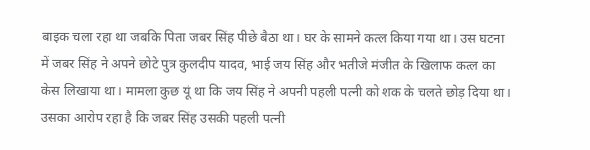बाइक चला रहा था जबकि पिता जबर सिंह पीछे बैठा था। घर के सामने कत्ल किया गया था। उस घटना में जबर सिंह ने अपने छोटे पुत्र कुलदीप यादव, भाई जय सिंह और भतीजे मंजीत के खिलाफ कत्ल का केस लिखाया था। मामला कुछ यूं था कि जय सिंह ने अपनी पहली पत्नी को शक के चलते छोड़ दिया था। उसका आरोप रहा है कि जबर सिंह उसकी पहली पत्नी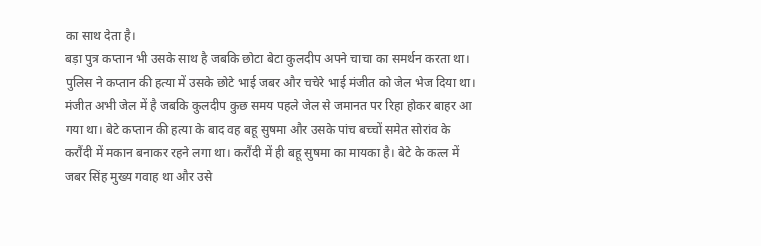का साथ देता है।
बड़ा पुत्र कप्तान भी उसके साथ है जबकि छोटा बेटा कुलदीप अपने चाचा का समर्थन करता था। पुलिस ने कप्तान की हत्या में उसके छोटे भाई जबर और चचेरे भाई मंजीत को जेल भेज दिया था। मंजीत अभी जेल में है जबकि कुलदीप कुछ समय पहले जेल से जमानत पर रिहा होकर बाहर आ गया था। बेटे कप्तान की हत्या के बाद वह बहू सुषमा और उसके पांच बच्चों समेत सोरांव के करौंदी में मकान बनाकर रहने लगा था। करौंदी में ही बहू सुषमा का मायका है। बेटे के कत्ल में जबर सिंह मुख्य गवाह था और उसे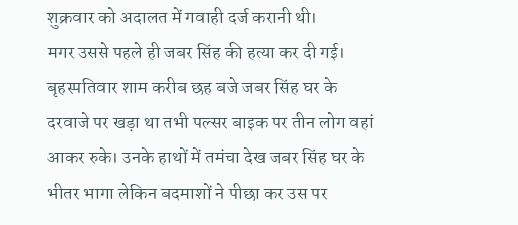शुक्रवार को अदालत में गवाही दर्ज करानी थी।
मगर उससे पहले ही जबर सिंह की हत्या कर दी गई। बृहस्पतिवार शाम करीब छह बजे जबर सिंह घर के दरवाजे पर खड़ा था तभी पल्सर बाइक पर तीन लोग वहां आकर रुके। उनके हाथों में तमंचा देख जबर सिंह घर के भीतर भागा लेकिन बदमाशों ने पीछा कर उस पर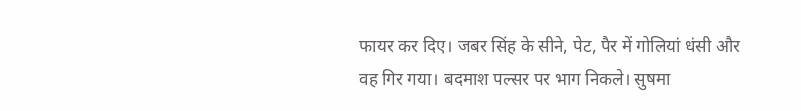फायर कर दिए। जबर सिंह के सीने, पेट, पैर में गोलियां धंसी और वह गिर गया। बदमाश पल्सर पर भाग निकले। सुषमा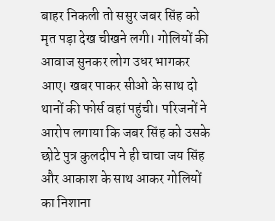बाहर निकली तो ससुर जबर सिंह को मृत पड़ा देख चीखने लगी। गोलियों की आवाज सुनकर लोग उधर भागकर आए। खबर पाकर सीओ के साथ दो थानों की फोर्स वहां पहुंची। परिजनों ने आरोप लगाया कि जबर सिंह को उसके छोटे पुत्र कुलदीप ने ही चाचा जय सिंह और आकाश के साथ आकर गोलियों का निशाना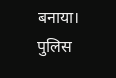बनाया। पुलिस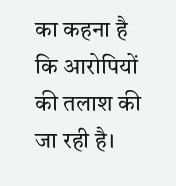का कहना है कि आरोपियों की तलाश की जा रही है।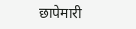छापेमारी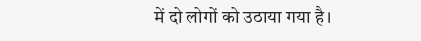में दो लोगों को उठाया गया है।